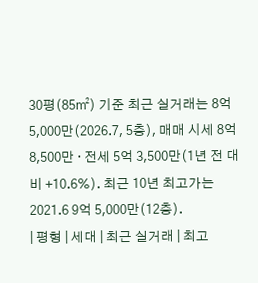30평(85㎡) 기준 최근 실거래는 8억 5,000만(2026.7, 5층), 매매 시세 8억 8,500만 · 전세 5억 3,500만(1년 전 대비 +10.6%). 최근 10년 최고가는 2021.6 9억 5,000만(12층).
| 평형 | 세대 | 최근 실거래 | 최고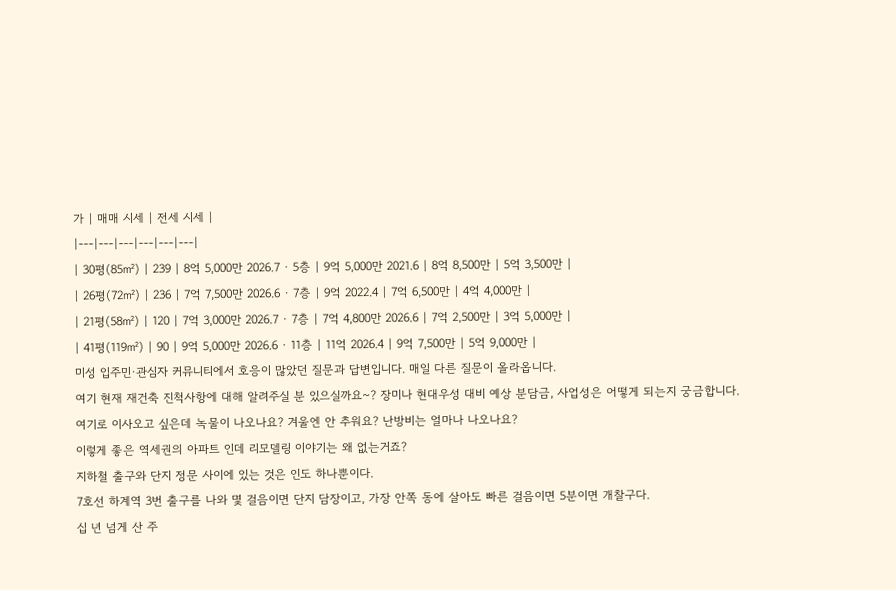가 | 매매 시세 | 전세 시세 |
|---|---|---|---|---|---|
| 30평(85㎡) | 239 | 8억 5,000만 2026.7 · 5층 | 9억 5,000만 2021.6 | 8억 8,500만 | 5억 3,500만 |
| 26평(72㎡) | 236 | 7억 7,500만 2026.6 · 7층 | 9억 2022.4 | 7억 6,500만 | 4억 4,000만 |
| 21평(58㎡) | 120 | 7억 3,000만 2026.7 · 7층 | 7억 4,800만 2026.6 | 7억 2,500만 | 3억 5,000만 |
| 41평(119㎡) | 90 | 9억 5,000만 2026.6 · 11층 | 11억 2026.4 | 9억 7,500만 | 5억 9,000만 |
미성 입주민·관심자 커뮤니티에서 호응이 많았던 질문과 답변입니다. 매일 다른 질문이 올라옵니다.
여기 현재 재건축 진척사항에 대해 알려주실 분 있으실까요~? 장미나 현대우성 대비 예상 분담금, 사업성은 어떻게 되는지 궁금합니다.
여기로 이사오고 싶은데 녹물이 나오나요? 겨울엔 안 추워요? 난방비는 얼마나 나오나요?
이렇게 좋은 역세권의 아파트 인데 리모델링 이야기는 왜 없는거죠?
지하철 출구와 단지 정문 사이에 있는 것은 인도 하나뿐이다.
7호선 하계역 3번 출구를 나와 몇 걸음이면 단지 담장이고, 가장 안쪽 동에 살아도 빠른 걸음이면 5분이면 개찰구다.
십 년 넘게 산 주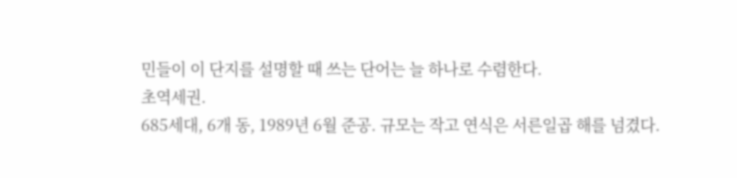민들이 이 단지를 설명할 때 쓰는 단어는 늘 하나로 수렴한다.
초역세권.
685세대, 6개 동, 1989년 6월 준공. 규모는 작고 연식은 서른일곱 해를 넘겼다.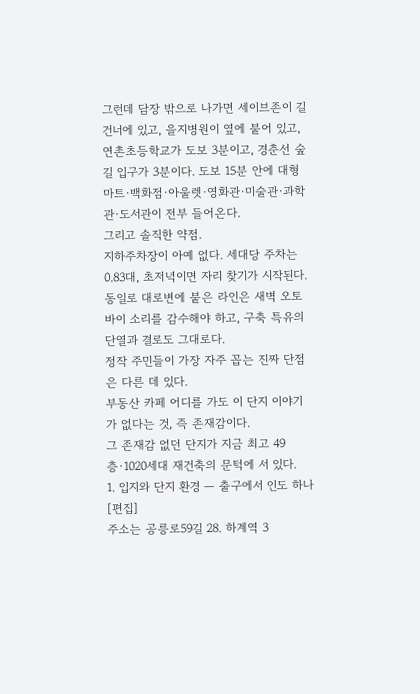그런데 담장 밖으로 나가면 세이브존이 길 건너에 있고, 을지병원이 옆에 붙어 있고, 연촌초등학교가 도보 3분이고, 경춘선 숲길 입구가 3분이다. 도보 15분 안에 대형마트·백화점·아울렛·영화관·미술관·과학관·도서관이 전부 들어온다.
그리고 솔직한 약점.
지하주차장이 아예 없다. 세대당 주차는 0.83대, 초저녁이면 자리 찾기가 시작된다.
동일로 대로변에 붙은 라인은 새벽 오토바이 소리를 감수해야 하고, 구축 특유의 단열과 결로도 그대로다.
정작 주민들이 가장 자주 꼽는 진짜 단점은 다른 데 있다.
부동산 카페 어디를 가도 이 단지 이야기가 없다는 것, 즉 존재감이다.
그 존재감 없던 단지가 지금 최고 49층·1020세대 재건축의 문턱에 서 있다.
1. 입지와 단지 환경 — 출구에서 인도 하나[편집]
주소는 공릉로59길 28. 하계역 3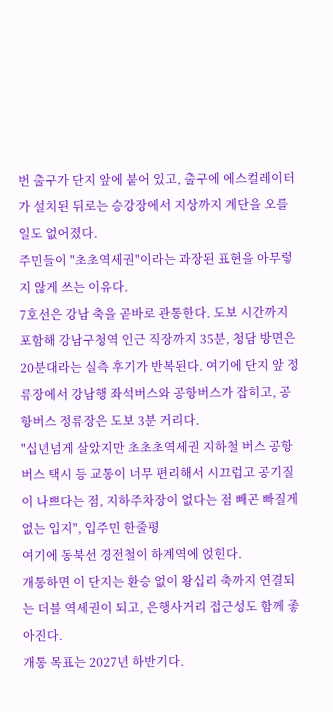번 출구가 단지 앞에 붙어 있고, 출구에 에스컬레이터가 설치된 뒤로는 승강장에서 지상까지 계단을 오를 일도 없어졌다.
주민들이 "초초역세권"이라는 과장된 표현을 아무렇지 않게 쓰는 이유다.
7호선은 강남 축을 곧바로 관통한다. 도보 시간까지 포함해 강남구청역 인근 직장까지 35분, 청담 방면은 20분대라는 실측 후기가 반복된다. 여기에 단지 앞 정류장에서 강남행 좌석버스와 공항버스가 잡히고, 공항버스 정류장은 도보 3분 거리다.
"십년넘게 살았지만 초초초역세권 지하철 버스 공항버스 택시 등 교통이 너무 편리해서 시끄럽고 공기질이 나쁘다는 점, 지하주차장이 없다는 점 빼곤 빠질게 없는 입지", 입주민 한줄평
여기에 동북선 경전철이 하계역에 얹힌다.
개통하면 이 단지는 환승 없이 왕십리 축까지 연결되는 더블 역세권이 되고, 은행사거리 접근성도 함께 좋아진다.
개통 목표는 2027년 하반기다.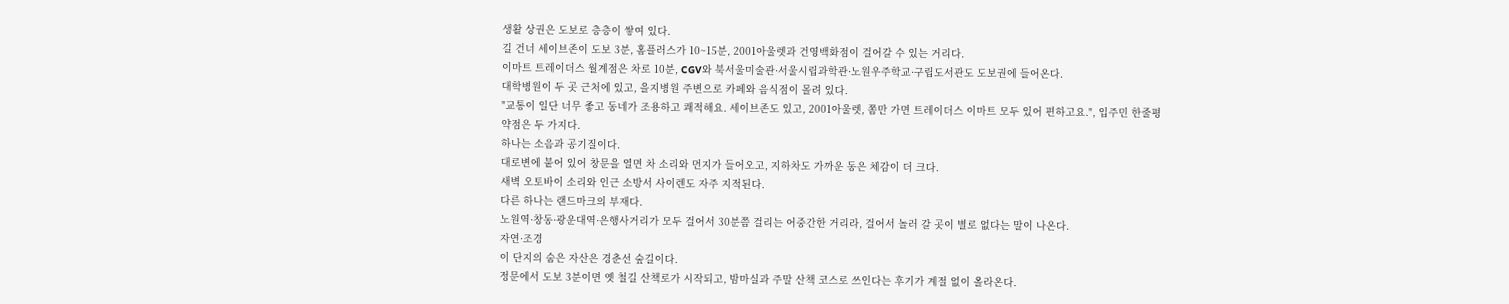생활 상권은 도보로 층층이 쌓여 있다.
길 건너 세이브존이 도보 3분, 홈플러스가 10~15분, 2001아울렛과 건영백화점이 걸어갈 수 있는 거리다.
이마트 트레이더스 월계점은 차로 10분, CGV와 북서울미술관·서울시립과학관·노원우주학교·구립도서관도 도보권에 들어온다.
대학병원이 두 곳 근처에 있고, 을지병원 주변으로 카페와 음식점이 몰려 있다.
"교통이 일단 너무 좋고 동네가 조용하고 쾌적해요. 세이브존도 있고, 2001아울렛, 쫌만 가면 트레이더스 이마트 모두 있어 편하고요.", 입주민 한줄평
약점은 두 가지다.
하나는 소음과 공기질이다.
대로변에 붙어 있어 창문을 열면 차 소리와 먼지가 들어오고, 지하차도 가까운 동은 체감이 더 크다.
새벽 오토바이 소리와 인근 소방서 사이렌도 자주 지적된다.
다른 하나는 랜드마크의 부재다.
노원역·창동·광운대역·은행사거리가 모두 걸어서 30분쯤 걸리는 어중간한 거리라, 걸어서 놀러 갈 곳이 별로 없다는 말이 나온다.
자연·조경
이 단지의 숨은 자산은 경춘선 숲길이다.
정문에서 도보 3분이면 옛 철길 산책로가 시작되고, 밤마실과 주말 산책 코스로 쓰인다는 후기가 계절 없이 올라온다.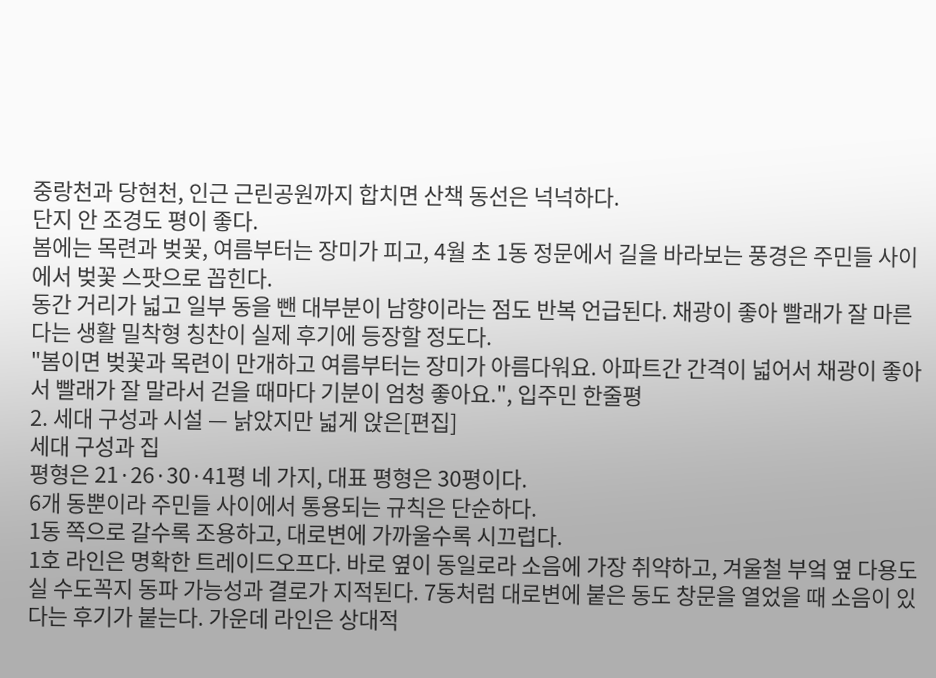중랑천과 당현천, 인근 근린공원까지 합치면 산책 동선은 넉넉하다.
단지 안 조경도 평이 좋다.
봄에는 목련과 벚꽃, 여름부터는 장미가 피고, 4월 초 1동 정문에서 길을 바라보는 풍경은 주민들 사이에서 벚꽃 스팟으로 꼽힌다.
동간 거리가 넓고 일부 동을 뺀 대부분이 남향이라는 점도 반복 언급된다. 채광이 좋아 빨래가 잘 마른다는 생활 밀착형 칭찬이 실제 후기에 등장할 정도다.
"봄이면 벚꽃과 목련이 만개하고 여름부터는 장미가 아름다워요. 아파트간 간격이 넓어서 채광이 좋아서 빨래가 잘 말라서 걷을 때마다 기분이 엄청 좋아요.", 입주민 한줄평
2. 세대 구성과 시설 — 낡았지만 넓게 앉은[편집]
세대 구성과 집
평형은 21·26·30·41평 네 가지, 대표 평형은 30평이다.
6개 동뿐이라 주민들 사이에서 통용되는 규칙은 단순하다.
1동 쪽으로 갈수록 조용하고, 대로변에 가까울수록 시끄럽다.
1호 라인은 명확한 트레이드오프다. 바로 옆이 동일로라 소음에 가장 취약하고, 겨울철 부엌 옆 다용도실 수도꼭지 동파 가능성과 결로가 지적된다. 7동처럼 대로변에 붙은 동도 창문을 열었을 때 소음이 있다는 후기가 붙는다. 가운데 라인은 상대적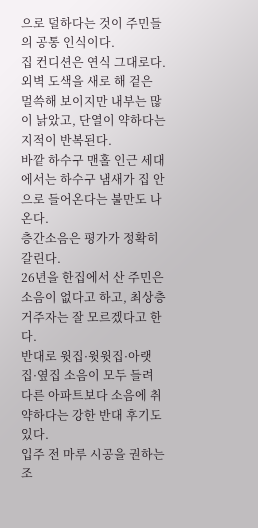으로 덜하다는 것이 주민들의 공통 인식이다.
집 컨디션은 연식 그대로다.
외벽 도색을 새로 해 겉은 멀쓱해 보이지만 내부는 많이 낡았고, 단열이 약하다는 지적이 반복된다.
바깥 하수구 맨홀 인근 세대에서는 하수구 냄새가 집 안으로 들어온다는 불만도 나온다.
층간소음은 평가가 정확히 갈린다.
26년을 한집에서 산 주민은 소음이 없다고 하고, 최상층 거주자는 잘 모르겠다고 한다.
반대로 윗집·윗윗집·아랫집·옆집 소음이 모두 들려 다른 아파트보다 소음에 취약하다는 강한 반대 후기도 있다.
입주 전 마루 시공을 권하는 조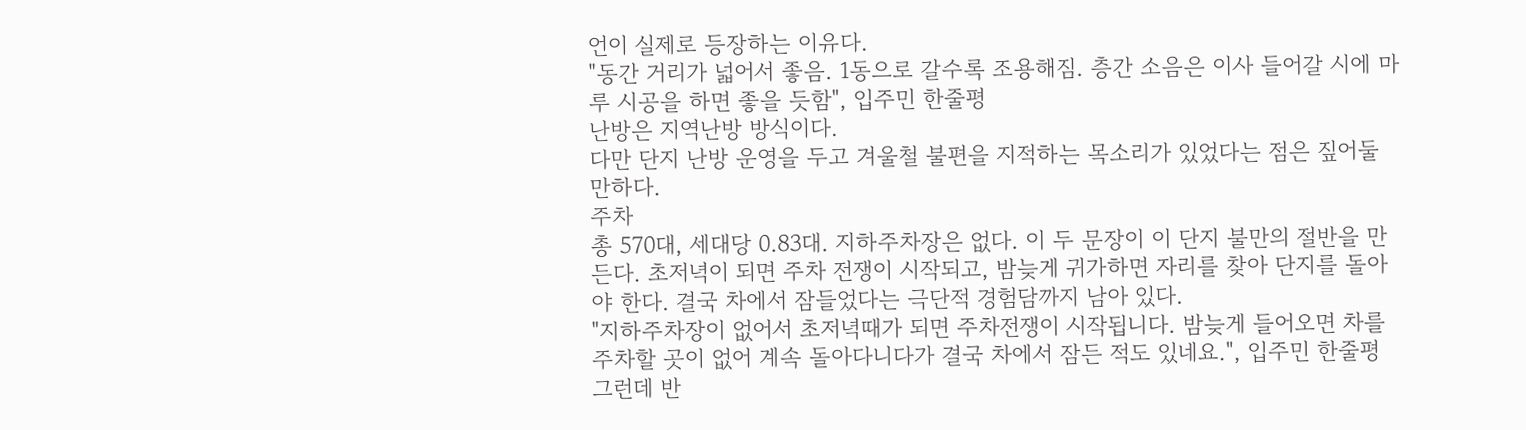언이 실제로 등장하는 이유다.
"동간 거리가 넓어서 좋음. 1동으로 갈수록 조용해짐. 층간 소음은 이사 들어갈 시에 마루 시공을 하면 좋을 듯함", 입주민 한줄평
난방은 지역난방 방식이다.
다만 단지 난방 운영을 두고 겨울철 불편을 지적하는 목소리가 있었다는 점은 짚어둘 만하다.
주차
총 570대, 세대당 0.83대. 지하주차장은 없다. 이 두 문장이 이 단지 불만의 절반을 만든다. 초저녁이 되면 주차 전쟁이 시작되고, 밤늦게 귀가하면 자리를 찾아 단지를 돌아야 한다. 결국 차에서 잠들었다는 극단적 경험담까지 남아 있다.
"지하주차장이 없어서 초저녁때가 되면 주차전쟁이 시작됩니다. 밤늦게 들어오면 차를 주차할 곳이 없어 계속 돌아다니다가 결국 차에서 잠든 적도 있네요.", 입주민 한줄평
그런데 반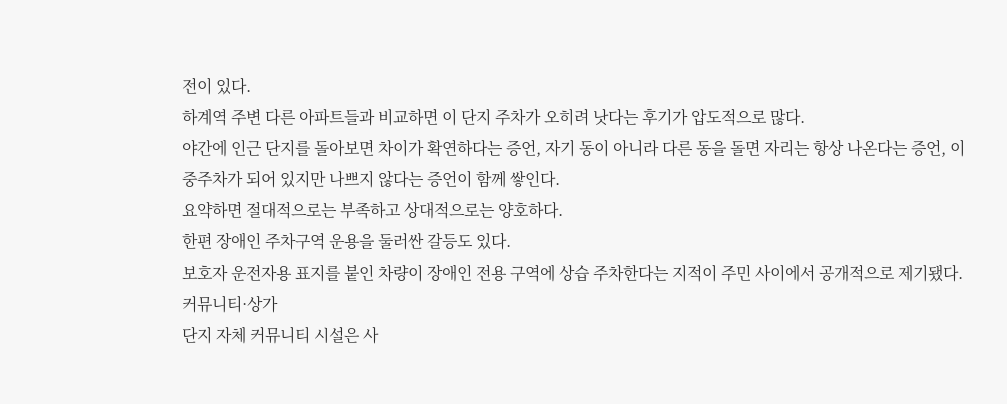전이 있다.
하계역 주변 다른 아파트들과 비교하면 이 단지 주차가 오히려 낫다는 후기가 압도적으로 많다.
야간에 인근 단지를 돌아보면 차이가 확연하다는 증언, 자기 동이 아니라 다른 동을 돌면 자리는 항상 나온다는 증언, 이중주차가 되어 있지만 나쁘지 않다는 증언이 함께 쌓인다.
요약하면 절대적으로는 부족하고 상대적으로는 양호하다.
한편 장애인 주차구역 운용을 둘러싼 갈등도 있다.
보호자 운전자용 표지를 붙인 차량이 장애인 전용 구역에 상습 주차한다는 지적이 주민 사이에서 공개적으로 제기됐다.
커뮤니티·상가
단지 자체 커뮤니티 시설은 사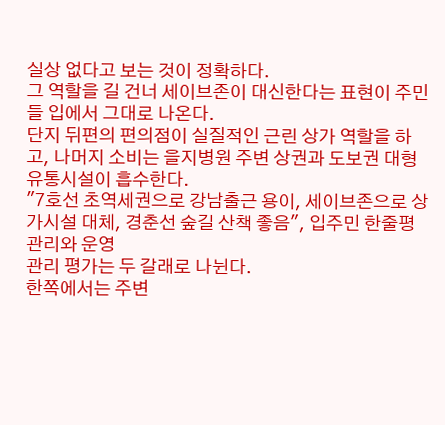실상 없다고 보는 것이 정확하다.
그 역할을 길 건너 세이브존이 대신한다는 표현이 주민들 입에서 그대로 나온다.
단지 뒤편의 편의점이 실질적인 근린 상가 역할을 하고, 나머지 소비는 을지병원 주변 상권과 도보권 대형 유통시설이 흡수한다.
"7호선 초역세권으로 강남출근 용이, 세이브존으로 상가시설 대체, 경춘선 숲길 산책 좋음", 입주민 한줄평
관리와 운영
관리 평가는 두 갈래로 나뉜다.
한쪽에서는 주변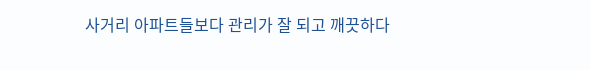사거리 아파트들보다 관리가 잘 되고 깨끗하다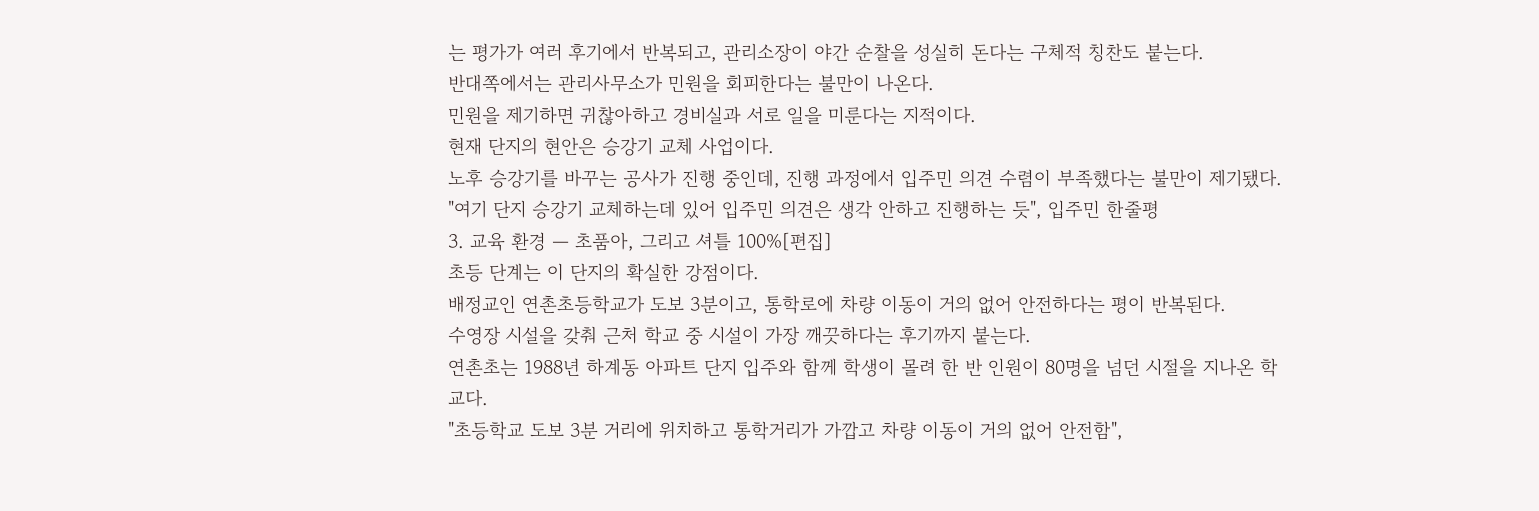는 평가가 여러 후기에서 반복되고, 관리소장이 야간 순찰을 성실히 돈다는 구체적 칭찬도 붙는다.
반대쪽에서는 관리사무소가 민원을 회피한다는 불만이 나온다.
민원을 제기하면 귀찮아하고 경비실과 서로 일을 미룬다는 지적이다.
현재 단지의 현안은 승강기 교체 사업이다.
노후 승강기를 바꾸는 공사가 진행 중인데, 진행 과정에서 입주민 의견 수렴이 부족했다는 불만이 제기됐다.
"여기 단지 승강기 교체하는데 있어 입주민 의견은 생각 안하고 진행하는 듯", 입주민 한줄평
3. 교육 환경 — 초품아, 그리고 셔틀 100%[편집]
초등 단계는 이 단지의 확실한 강점이다.
배정교인 연촌초등학교가 도보 3분이고, 통학로에 차량 이동이 거의 없어 안전하다는 평이 반복된다.
수영장 시설을 갖춰 근처 학교 중 시설이 가장 깨끗하다는 후기까지 붙는다.
연촌초는 1988년 하계동 아파트 단지 입주와 함께 학생이 몰려 한 반 인원이 80명을 넘던 시절을 지나온 학교다.
"초등학교 도보 3분 거리에 위치하고 통학거리가 가깝고 차량 이동이 거의 없어 안전함",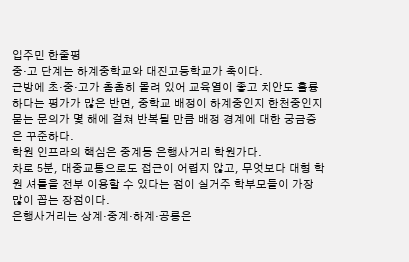입주민 한줄평
중·고 단계는 하계중학교와 대진고등학교가 축이다.
근방에 초·중·고가 촘촘히 몰려 있어 교육열이 좋고 치안도 훌륭하다는 평가가 많은 반면, 중학교 배정이 하계중인지 한천중인지 묻는 문의가 몇 해에 걸쳐 반복될 만큼 배정 경계에 대한 궁금증은 꾸준하다.
학원 인프라의 핵심은 중계동 은행사거리 학원가다.
차로 5분, 대중교통으로도 접근이 어렵지 않고, 무엇보다 대형 학원 셔틀을 전부 이용할 수 있다는 점이 실거주 학부모들이 가장 많이 꼽는 장점이다.
은행사거리는 상계·중계·하계·공릉은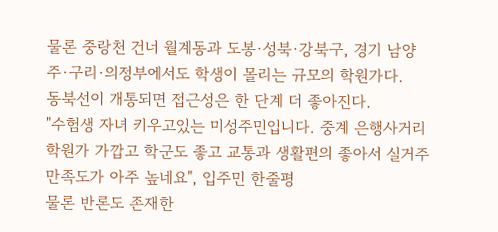물론 중랑천 건너 월계동과 도봉·성북·강북구, 경기 남양주·구리·의정부에서도 학생이 몰리는 규모의 학원가다.
동북선이 개통되면 접근성은 한 단계 더 좋아진다.
"수험생 자녀 키우고있는 미성주민입니다. 중계 은행사거리 학원가 가깝고 학군도 좋고 교통과 생활편의 좋아서 실거주 만족도가 아주 높네요", 입주민 한줄평
물론 반론도 존재한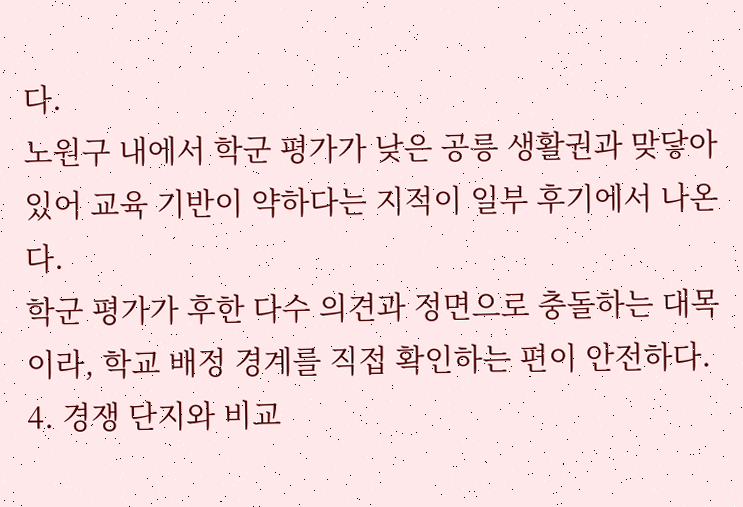다.
노원구 내에서 학군 평가가 낮은 공릉 생활권과 맞닿아 있어 교육 기반이 약하다는 지적이 일부 후기에서 나온다.
학군 평가가 후한 다수 의견과 정면으로 충돌하는 대목이라, 학교 배정 경계를 직접 확인하는 편이 안전하다.
4. 경쟁 단지와 비교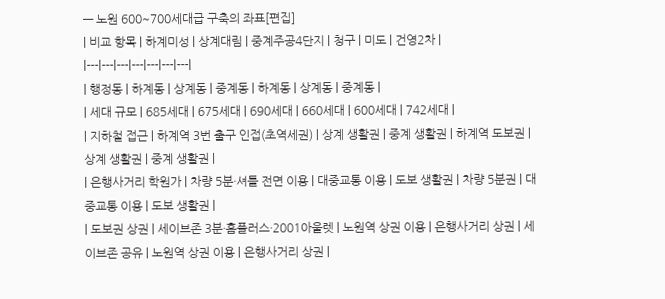— 노원 600~700세대급 구축의 좌표[편집]
| 비교 항목 | 하계미성 | 상계대림 | 중계주공4단지 | 청구 | 미도 | 건영2차 |
|---|---|---|---|---|---|---|
| 행정동 | 하계동 | 상계동 | 중계동 | 하계동 | 상계동 | 중계동 |
| 세대 규모 | 685세대 | 675세대 | 690세대 | 660세대 | 600세대 | 742세대 |
| 지하철 접근 | 하계역 3번 출구 인접(초역세권) | 상계 생활권 | 중계 생활권 | 하계역 도보권 | 상계 생활권 | 중계 생활권 |
| 은행사거리 학원가 | 차량 5분·셔틀 전면 이용 | 대중교통 이용 | 도보 생활권 | 차량 5분권 | 대중교통 이용 | 도보 생활권 |
| 도보권 상권 | 세이브존 3분·홈플러스·2001아울렛 | 노원역 상권 이용 | 은행사거리 상권 | 세이브존 공유 | 노원역 상권 이용 | 은행사거리 상권 |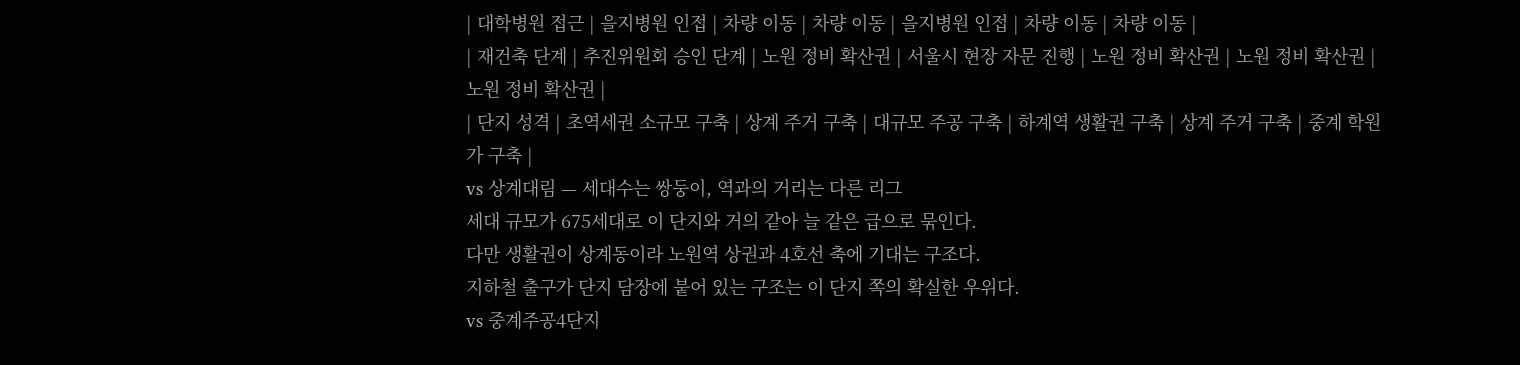| 대학병원 접근 | 을지병원 인접 | 차량 이동 | 차량 이동 | 을지병원 인접 | 차량 이동 | 차량 이동 |
| 재건축 단계 | 추진위원회 승인 단계 | 노원 정비 확산권 | 서울시 현장 자문 진행 | 노원 정비 확산권 | 노원 정비 확산권 | 노원 정비 확산권 |
| 단지 성격 | 초역세권 소규모 구축 | 상계 주거 구축 | 대규모 주공 구축 | 하계역 생활권 구축 | 상계 주거 구축 | 중계 학원가 구축 |
vs 상계대림 — 세대수는 쌍둥이, 역과의 거리는 다른 리그
세대 규모가 675세대로 이 단지와 거의 같아 늘 같은 급으로 묶인다.
다만 생활권이 상계동이라 노원역 상권과 4호선 축에 기대는 구조다.
지하철 출구가 단지 담장에 붙어 있는 구조는 이 단지 쪽의 확실한 우위다.
vs 중계주공4단지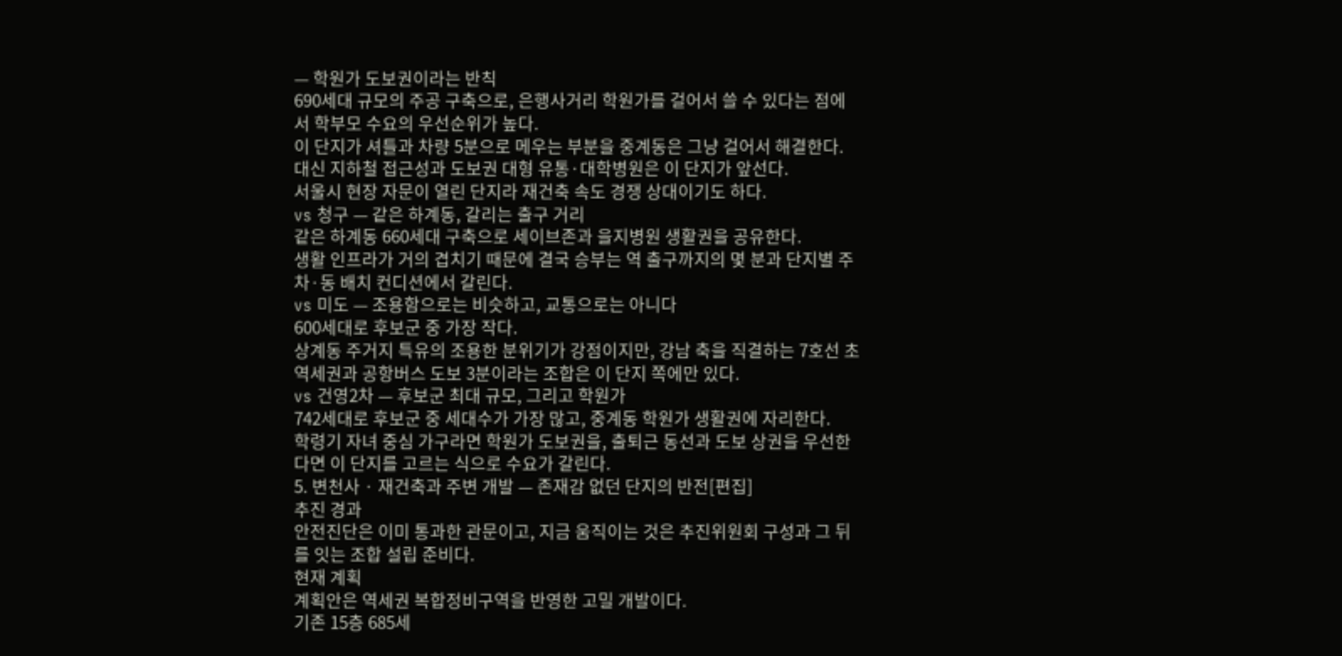— 학원가 도보권이라는 반칙
690세대 규모의 주공 구축으로, 은행사거리 학원가를 걸어서 쓸 수 있다는 점에서 학부모 수요의 우선순위가 높다.
이 단지가 셔틀과 차량 5분으로 메우는 부분을 중계동은 그냥 걸어서 해결한다.
대신 지하철 접근성과 도보권 대형 유통·대학병원은 이 단지가 앞선다.
서울시 현장 자문이 열린 단지라 재건축 속도 경쟁 상대이기도 하다.
vs 청구 — 같은 하계동, 갈리는 출구 거리
같은 하계동 660세대 구축으로 세이브존과 을지병원 생활권을 공유한다.
생활 인프라가 거의 겹치기 때문에 결국 승부는 역 출구까지의 몇 분과 단지별 주차·동 배치 컨디션에서 갈린다.
vs 미도 — 조용함으로는 비슷하고, 교통으로는 아니다
600세대로 후보군 중 가장 작다.
상계동 주거지 특유의 조용한 분위기가 강점이지만, 강남 축을 직결하는 7호선 초역세권과 공항버스 도보 3분이라는 조합은 이 단지 쪽에만 있다.
vs 건영2차 — 후보군 최대 규모, 그리고 학원가
742세대로 후보군 중 세대수가 가장 많고, 중계동 학원가 생활권에 자리한다.
학령기 자녀 중심 가구라면 학원가 도보권을, 출퇴근 동선과 도보 상권을 우선한다면 이 단지를 고르는 식으로 수요가 갈린다.
5. 변천사 · 재건축과 주변 개발 — 존재감 없던 단지의 반전[편집]
추진 경과
안전진단은 이미 통과한 관문이고, 지금 움직이는 것은 추진위원회 구성과 그 뒤를 잇는 조합 설립 준비다.
현재 계획
계획안은 역세권 복합정비구역을 반영한 고밀 개발이다.
기존 15층 685세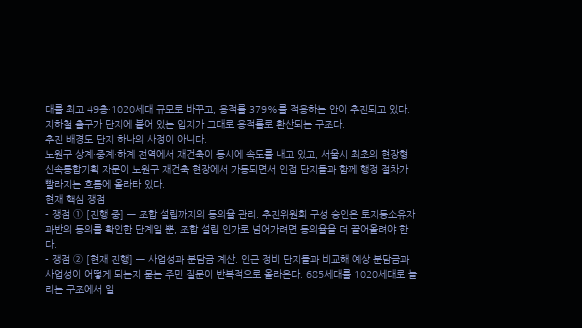대를 최고 49층·1020세대 규모로 바꾸고, 용적률 379%를 적용하는 안이 추진되고 있다.
지하철 출구가 단지에 붙어 있는 입지가 그대로 용적률로 환산되는 구조다.
추진 배경도 단지 하나의 사정이 아니다.
노원구 상계·중계·하계 전역에서 재건축이 동시에 속도를 내고 있고, 서울시 최초의 현장형 신속통합기획 자문이 노원구 재건축 현장에서 가동되면서 인접 단지들과 함께 행정 절차가 빨라지는 흐름에 올라타 있다.
현재 핵심 쟁점
- 쟁점 ① [진행 중] — 조합 설립까지의 동의율 관리. 추진위원회 구성 승인은 토지등소유자 과반의 동의를 확인한 단계일 뿐, 조합 설립 인가로 넘어가려면 동의율을 더 끌어올려야 한다.
- 쟁점 ② [현재 진행] — 사업성과 분담금 계산. 인근 정비 단지들과 비교해 예상 분담금과 사업성이 어떻게 되는지 묻는 주민 질문이 반복적으로 올라온다. 685세대를 1020세대로 늘리는 구조에서 일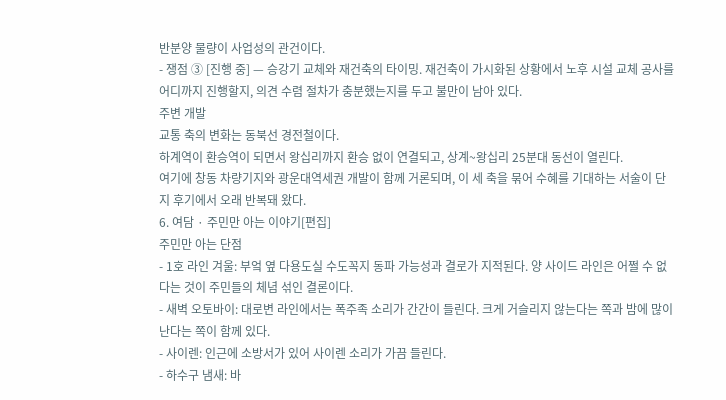반분양 물량이 사업성의 관건이다.
- 쟁점 ③ [진행 중] — 승강기 교체와 재건축의 타이밍. 재건축이 가시화된 상황에서 노후 시설 교체 공사를 어디까지 진행할지, 의견 수렴 절차가 충분했는지를 두고 불만이 남아 있다.
주변 개발
교통 축의 변화는 동북선 경전철이다.
하계역이 환승역이 되면서 왕십리까지 환승 없이 연결되고, 상계~왕십리 25분대 동선이 열린다.
여기에 창동 차량기지와 광운대역세권 개발이 함께 거론되며, 이 세 축을 묶어 수혜를 기대하는 서술이 단지 후기에서 오래 반복돼 왔다.
6. 여담 · 주민만 아는 이야기[편집]
주민만 아는 단점
- 1호 라인 겨울: 부엌 옆 다용도실 수도꼭지 동파 가능성과 결로가 지적된다. 양 사이드 라인은 어쩔 수 없다는 것이 주민들의 체념 섞인 결론이다.
- 새벽 오토바이: 대로변 라인에서는 폭주족 소리가 간간이 들린다. 크게 거슬리지 않는다는 쪽과 밤에 많이 난다는 쪽이 함께 있다.
- 사이렌: 인근에 소방서가 있어 사이렌 소리가 가끔 들린다.
- 하수구 냄새: 바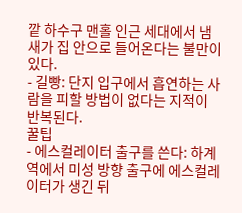깥 하수구 맨홀 인근 세대에서 냄새가 집 안으로 들어온다는 불만이 있다.
- 길빵: 단지 입구에서 흡연하는 사람을 피할 방법이 없다는 지적이 반복된다.
꿀팁
- 에스컬레이터 출구를 쓴다: 하계역에서 미성 방향 출구에 에스컬레이터가 생긴 뒤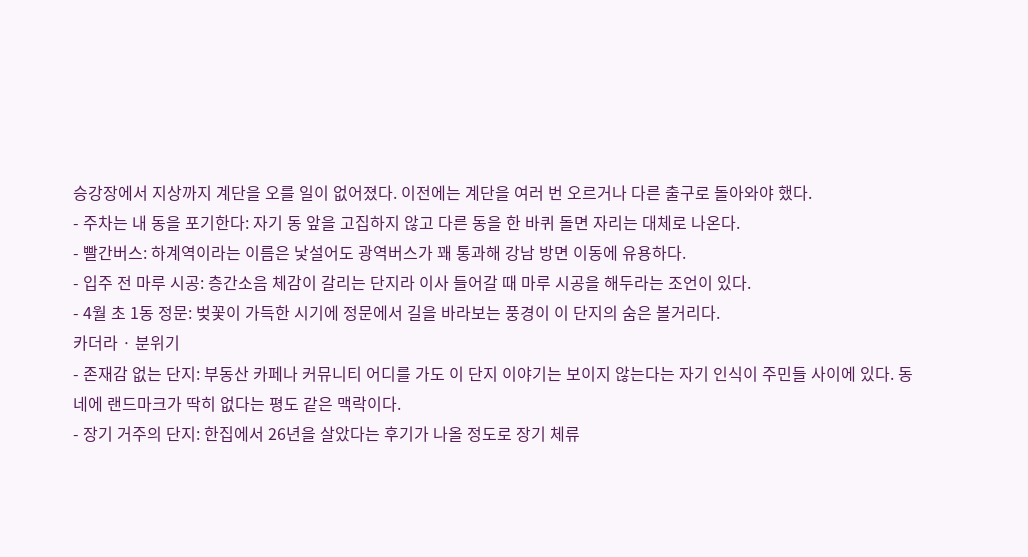승강장에서 지상까지 계단을 오를 일이 없어졌다. 이전에는 계단을 여러 번 오르거나 다른 출구로 돌아와야 했다.
- 주차는 내 동을 포기한다: 자기 동 앞을 고집하지 않고 다른 동을 한 바퀴 돌면 자리는 대체로 나온다.
- 빨간버스: 하계역이라는 이름은 낯설어도 광역버스가 꽤 통과해 강남 방면 이동에 유용하다.
- 입주 전 마루 시공: 층간소음 체감이 갈리는 단지라 이사 들어갈 때 마루 시공을 해두라는 조언이 있다.
- 4월 초 1동 정문: 벚꽃이 가득한 시기에 정문에서 길을 바라보는 풍경이 이 단지의 숨은 볼거리다.
카더라 · 분위기
- 존재감 없는 단지: 부동산 카페나 커뮤니티 어디를 가도 이 단지 이야기는 보이지 않는다는 자기 인식이 주민들 사이에 있다. 동네에 랜드마크가 딱히 없다는 평도 같은 맥락이다.
- 장기 거주의 단지: 한집에서 26년을 살았다는 후기가 나올 정도로 장기 체류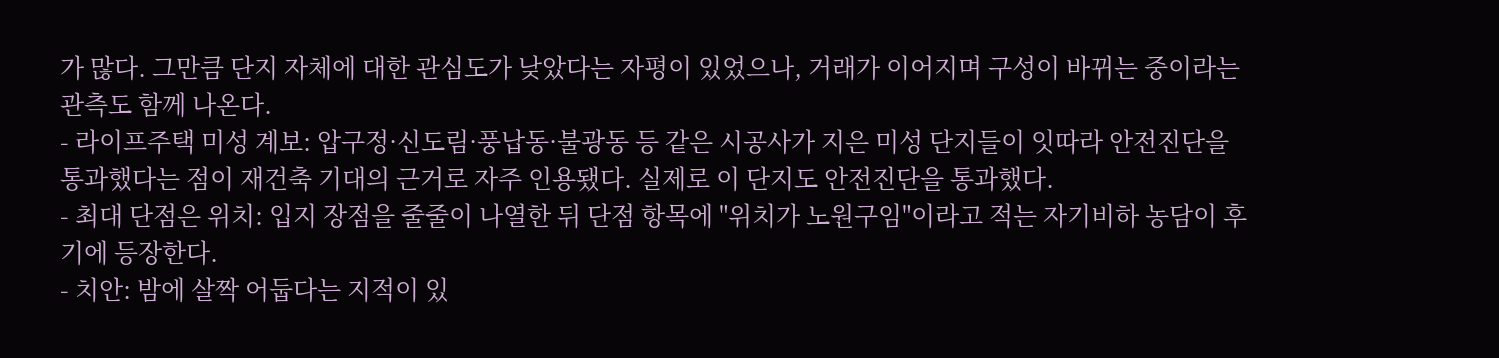가 많다. 그만큼 단지 자체에 대한 관심도가 낮았다는 자평이 있었으나, 거래가 이어지며 구성이 바뀌는 중이라는 관측도 함께 나온다.
- 라이프주택 미성 계보: 압구정·신도림·풍납동·불광동 등 같은 시공사가 지은 미성 단지들이 잇따라 안전진단을 통과했다는 점이 재건축 기대의 근거로 자주 인용됐다. 실제로 이 단지도 안전진단을 통과했다.
- 최대 단점은 위치: 입지 장점을 줄줄이 나열한 뒤 단점 항목에 "위치가 노원구임"이라고 적는 자기비하 농담이 후기에 등장한다.
- 치안: 밤에 살짝 어둡다는 지적이 있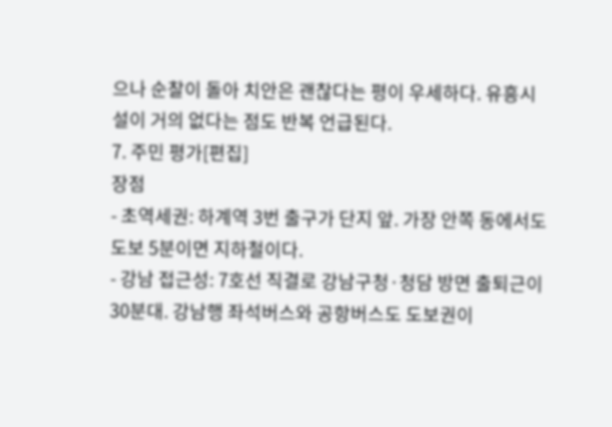으나 순찰이 돌아 치안은 괜찮다는 평이 우세하다. 유흥시설이 거의 없다는 점도 반복 언급된다.
7. 주민 평가[편집]
장점
- 초역세권: 하계역 3번 출구가 단지 앞. 가장 안쪽 동에서도 도보 5분이면 지하철이다.
- 강남 접근성: 7호선 직결로 강남구청·청담 방면 출퇴근이 30분대. 강남행 좌석버스와 공항버스도 도보권이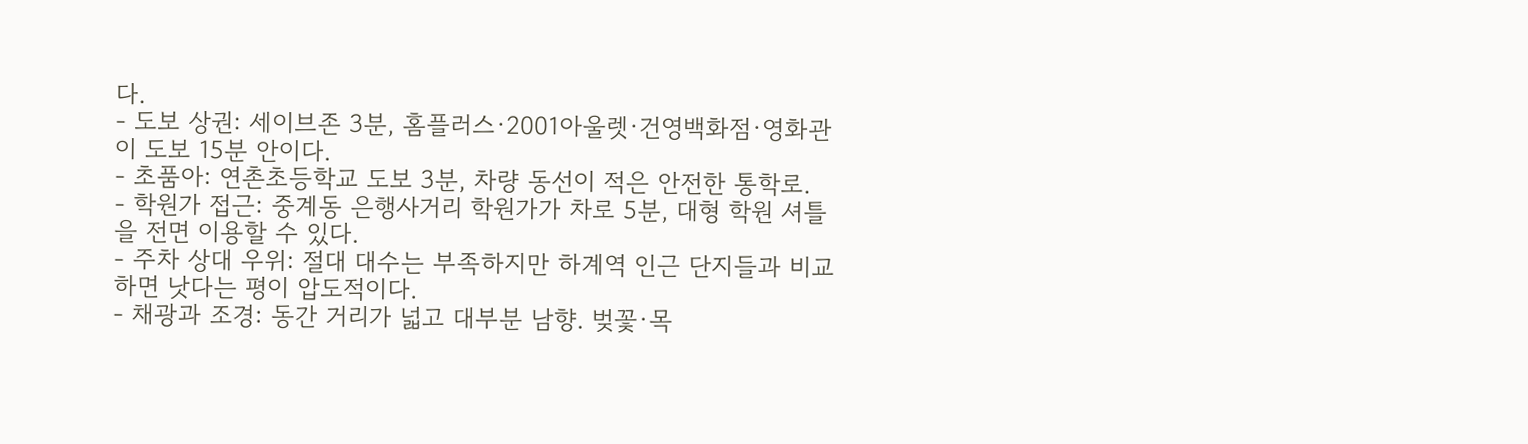다.
- 도보 상권: 세이브존 3분, 홈플러스·2001아울렛·건영백화점·영화관이 도보 15분 안이다.
- 초품아: 연촌초등학교 도보 3분, 차량 동선이 적은 안전한 통학로.
- 학원가 접근: 중계동 은행사거리 학원가가 차로 5분, 대형 학원 셔틀을 전면 이용할 수 있다.
- 주차 상대 우위: 절대 대수는 부족하지만 하계역 인근 단지들과 비교하면 낫다는 평이 압도적이다.
- 채광과 조경: 동간 거리가 넓고 대부분 남향. 벚꽃·목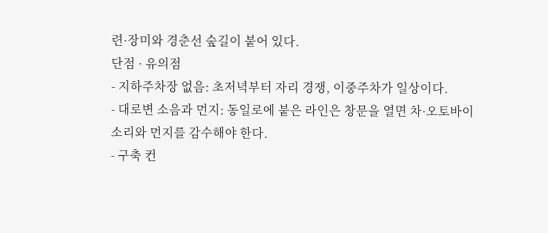련·장미와 경춘선 숲길이 붙어 있다.
단점 · 유의점
- 지하주차장 없음: 초저녁부터 자리 경쟁, 이중주차가 일상이다.
- 대로변 소음과 먼지: 동일로에 붙은 라인은 창문을 열면 차·오토바이 소리와 먼지를 감수해야 한다.
- 구축 컨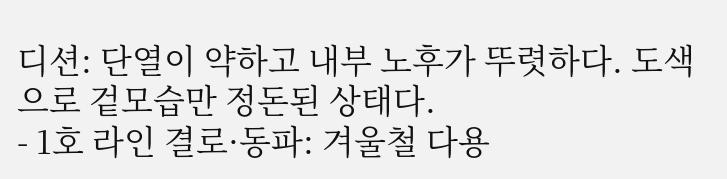디션: 단열이 약하고 내부 노후가 뚜렷하다. 도색으로 겉모습만 정돈된 상태다.
- 1호 라인 결로·동파: 겨울철 다용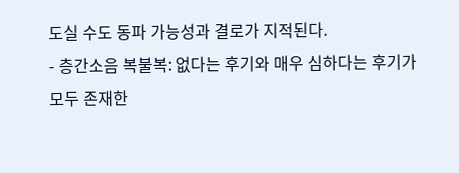도실 수도 동파 가능성과 결로가 지적된다.
- 층간소음 복불복: 없다는 후기와 매우 심하다는 후기가 모두 존재한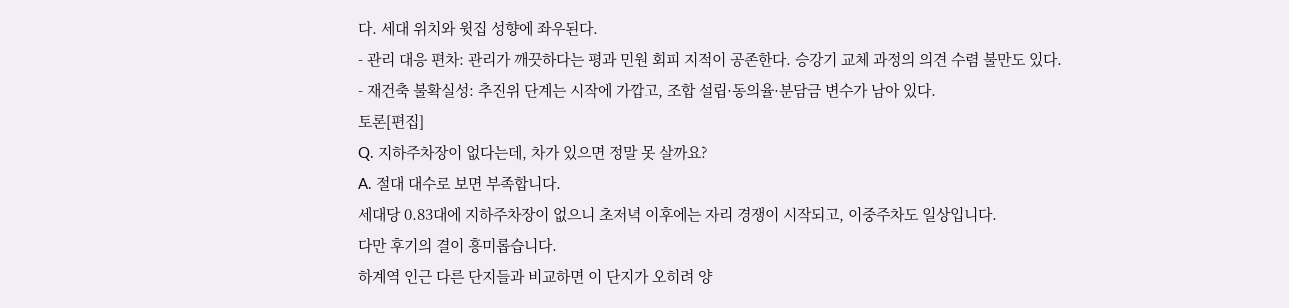다. 세대 위치와 윗집 성향에 좌우된다.
- 관리 대응 편차: 관리가 깨끗하다는 평과 민원 회피 지적이 공존한다. 승강기 교체 과정의 의견 수렴 불만도 있다.
- 재건축 불확실성: 추진위 단계는 시작에 가깝고, 조합 설립·동의율·분담금 변수가 남아 있다.
토론[편집]
Q. 지하주차장이 없다는데, 차가 있으면 정말 못 살까요?
A. 절대 대수로 보면 부족합니다.
세대당 0.83대에 지하주차장이 없으니 초저녁 이후에는 자리 경쟁이 시작되고, 이중주차도 일상입니다.
다만 후기의 결이 흥미롭습니다.
하계역 인근 다른 단지들과 비교하면 이 단지가 오히려 양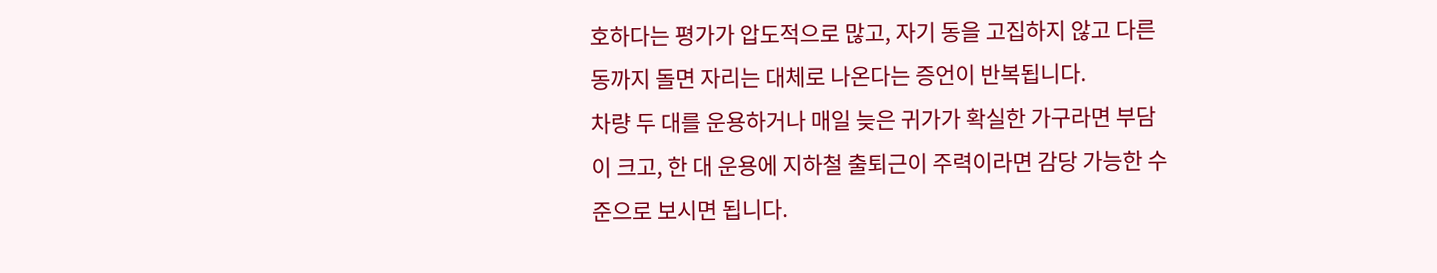호하다는 평가가 압도적으로 많고, 자기 동을 고집하지 않고 다른 동까지 돌면 자리는 대체로 나온다는 증언이 반복됩니다.
차량 두 대를 운용하거나 매일 늦은 귀가가 확실한 가구라면 부담이 크고, 한 대 운용에 지하철 출퇴근이 주력이라면 감당 가능한 수준으로 보시면 됩니다.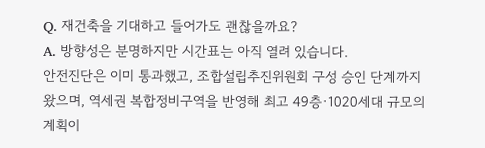Q. 재건축을 기대하고 들어가도 괜찮을까요?
A. 방향성은 분명하지만 시간표는 아직 열려 있습니다.
안전진단은 이미 통과했고, 조합설립추진위원회 구성 승인 단계까지 왔으며, 역세권 복합정비구역을 반영해 최고 49층·1020세대 규모의 계획이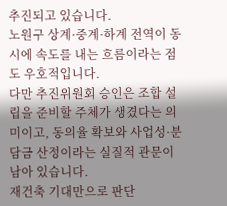추진되고 있습니다.
노원구 상계·중계·하계 전역이 동시에 속도를 내는 흐름이라는 점도 우호적입니다.
다만 추진위원회 승인은 조합 설립을 준비할 주체가 생겼다는 의미이고, 동의율 확보와 사업성·분담금 산정이라는 실질적 관문이 남아 있습니다.
재건축 기대만으로 판단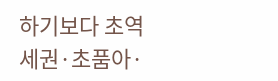하기보다 초역세권·초품아·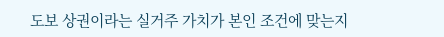도보 상권이라는 실거주 가치가 본인 조건에 맞는지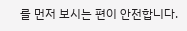를 먼저 보시는 편이 안전합니다.